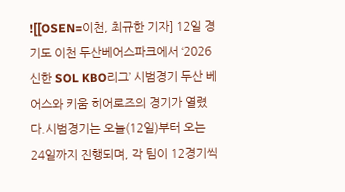![[OSEN=이천, 최규한 기자] 12일 경기도 이천 두산베어스파크에서 ‘2026 신한 SOL KBO리그’ 시범경기 두산 베어스와 키움 히어로즈의 경기가 열렸다.시범경기는 오늘(12일)부터 오는 24일까지 진행되며, 각 팀이 12경기씩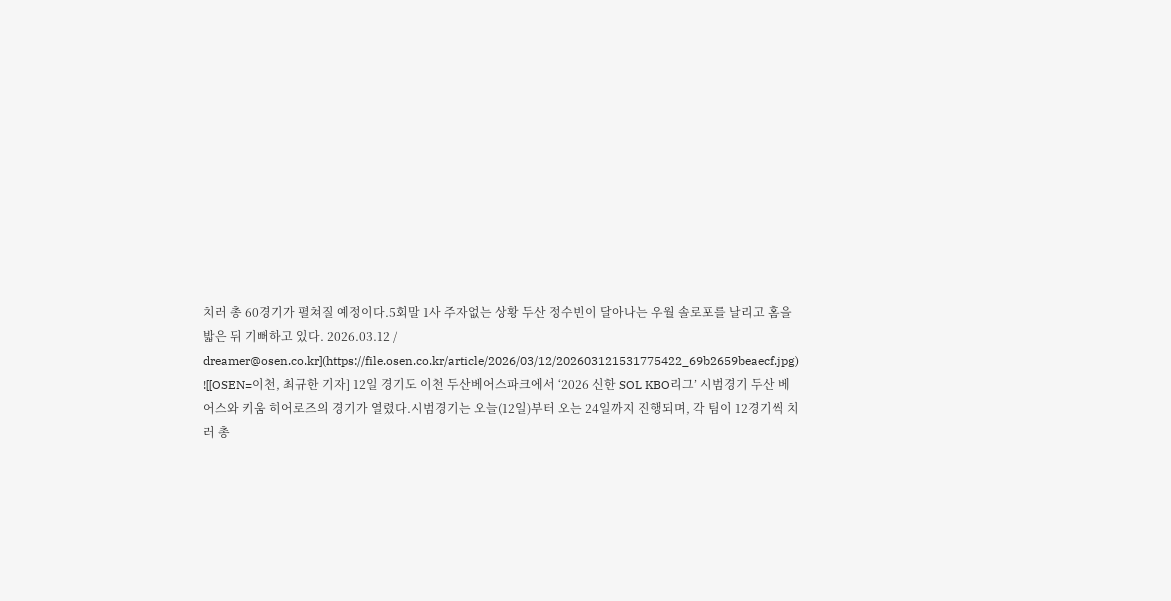치러 총 60경기가 펼쳐질 예정이다.5회말 1사 주자없는 상황 두산 정수빈이 달아나는 우월 솔로포를 날리고 홈을 밟은 뒤 기뻐하고 있다. 2026.03.12 / dreamer@osen.co.kr](https://file.osen.co.kr/article/2026/03/12/202603121531775422_69b2659beaecf.jpg)
![[OSEN=이천, 최규한 기자] 12일 경기도 이천 두산베어스파크에서 ‘2026 신한 SOL KBO리그’ 시범경기 두산 베어스와 키움 히어로즈의 경기가 열렸다.시범경기는 오늘(12일)부터 오는 24일까지 진행되며, 각 팀이 12경기씩 치러 총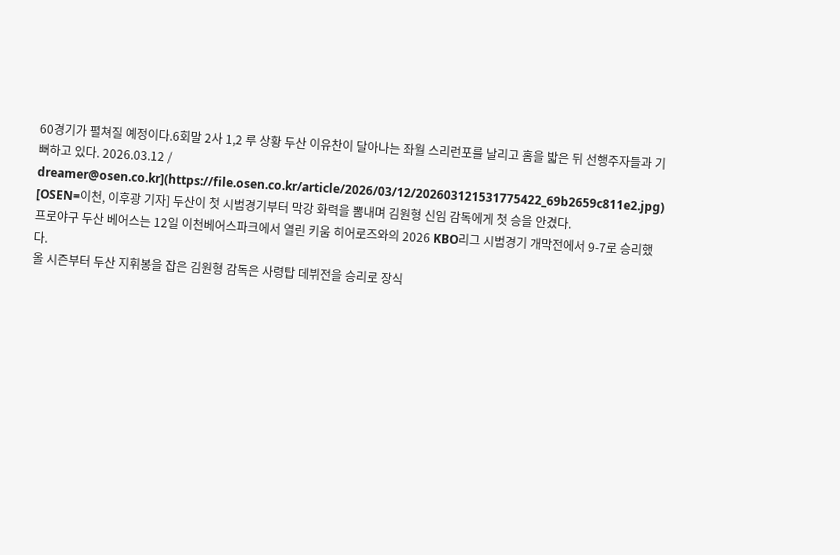60경기가 펼쳐질 예정이다.6회말 2사 1,2 루 상황 두산 이유찬이 달아나는 좌월 스리런포를 날리고 홈을 밟은 뒤 선행주자들과 기뻐하고 있다. 2026.03.12 / dreamer@osen.co.kr](https://file.osen.co.kr/article/2026/03/12/202603121531775422_69b2659c811e2.jpg)
[OSEN=이천, 이후광 기자] 두산이 첫 시범경기부터 막강 화력을 뽐내며 김원형 신임 감독에게 첫 승을 안겼다.
프로야구 두산 베어스는 12일 이천베어스파크에서 열린 키움 히어로즈와의 2026 KBO리그 시범경기 개막전에서 9-7로 승리했다.
올 시즌부터 두산 지휘봉을 잡은 김원형 감독은 사령탑 데뷔전을 승리로 장식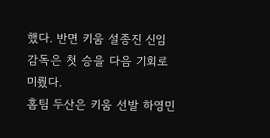했다. 반면 키움 설종진 신임 감독은 첫 승을 다음 기회로 미뤘다.
홈팀 두산은 키움 선발 하영민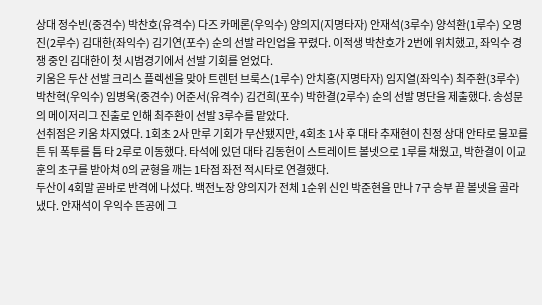상대 정수빈(중견수) 박찬호(유격수) 다즈 카메론(우익수) 양의지(지명타자) 안재석(3루수) 양석환(1루수) 오명진(2루수) 김대한(좌익수) 김기연(포수) 순의 선발 라인업을 꾸렸다. 이적생 박찬호가 2번에 위치했고, 좌익수 경쟁 중인 김대한이 첫 시범경기에서 선발 기회를 얻었다.
키움은 두산 선발 크리스 플렉센을 맞아 트렌턴 브룩스(1루수) 안치홍(지명타자) 임지열(좌익수) 최주환(3루수) 박찬혁(우익수) 임병욱(중견수) 어준서(유격수) 김건희(포수) 박한결(2루수) 순의 선발 명단을 제출했다. 송성문의 메이저리그 진출로 인해 최주환이 선발 3루수를 맡았다.
선취점은 키움 차지였다. 1회초 2사 만루 기회가 무산됐지만, 4회초 1사 후 대타 추재현이 친정 상대 안타로 물꼬를 튼 뒤 폭투를 틈 타 2루로 이동했다. 타석에 있던 대타 김동헌이 스트레이트 볼넷으로 1루를 채웠고, 박한결이 이교훈의 초구를 받아쳐 0의 균형을 깨는 1타점 좌전 적시타로 연결했다.
두산이 4회말 곧바로 반격에 나섰다. 백전노장 양의지가 전체 1순위 신인 박준현을 만나 7구 승부 끝 볼넷을 골라냈다. 안재석이 우익수 뜬공에 그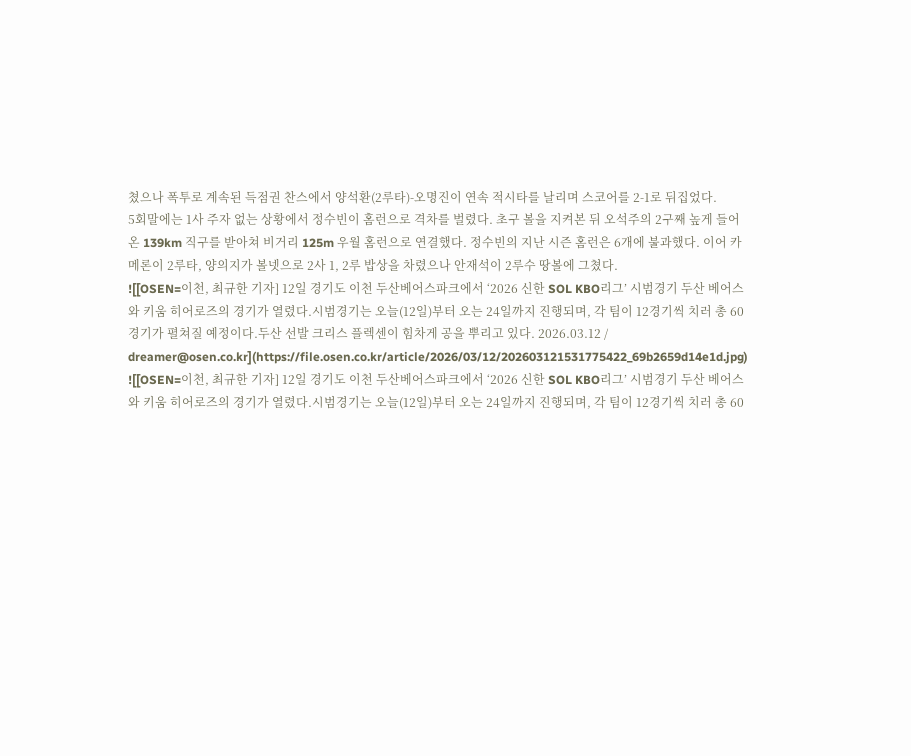쳤으나 폭투로 계속된 득점권 찬스에서 양석환(2루타)-오명진이 연속 적시타를 날리며 스코어를 2-1로 뒤집었다.
5회말에는 1사 주자 없는 상황에서 정수빈이 홈런으로 격차를 벌렸다. 초구 볼을 지켜본 뒤 오석주의 2구째 높게 들어온 139km 직구를 받아쳐 비거리 125m 우월 홈런으로 연결했다. 정수빈의 지난 시즌 홈런은 6개에 불과했다. 이어 카메론이 2루타, 양의지가 볼넷으로 2사 1, 2루 밥상을 차렸으나 안재석이 2루수 땅볼에 그쳤다.
![[OSEN=이천, 최규한 기자] 12일 경기도 이천 두산베어스파크에서 ‘2026 신한 SOL KBO리그’ 시범경기 두산 베어스와 키움 히어로즈의 경기가 열렸다.시범경기는 오늘(12일)부터 오는 24일까지 진행되며, 각 팀이 12경기씩 치러 총 60경기가 펼쳐질 예정이다.두산 선발 크리스 플렉센이 힘차게 공을 뿌리고 있다. 2026.03.12 / dreamer@osen.co.kr](https://file.osen.co.kr/article/2026/03/12/202603121531775422_69b2659d14e1d.jpg)
![[OSEN=이천, 최규한 기자] 12일 경기도 이천 두산베어스파크에서 ‘2026 신한 SOL KBO리그’ 시범경기 두산 베어스와 키움 히어로즈의 경기가 열렸다.시범경기는 오늘(12일)부터 오는 24일까지 진행되며, 각 팀이 12경기씩 치러 총 60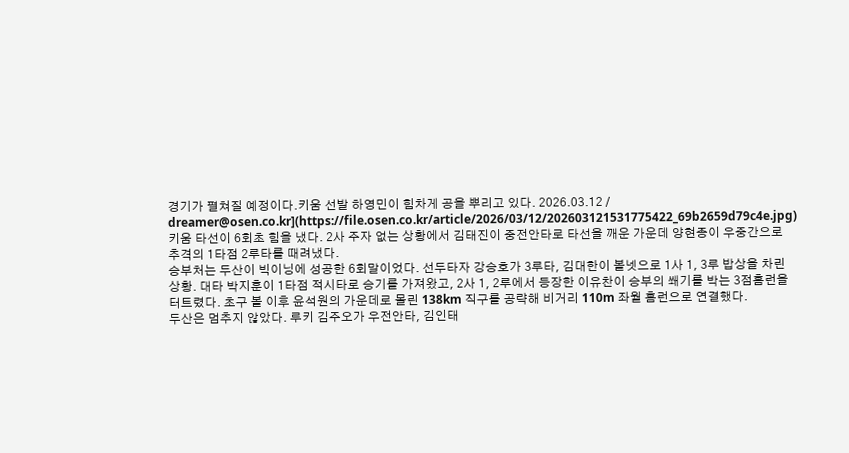경기가 펼쳐질 예정이다.키움 선발 하영민이 힘차게 공을 뿌리고 있다. 2026.03.12 / dreamer@osen.co.kr](https://file.osen.co.kr/article/2026/03/12/202603121531775422_69b2659d79c4e.jpg)
키움 타선이 6회초 힘을 냈다. 2사 주자 없는 상황에서 김태진이 중전안타로 타선을 깨운 가운데 양현종이 우중간으로 추격의 1타점 2루타를 때려냈다.
승부처는 두산이 빅이닝에 성공한 6회말이었다. 선두타자 강승호가 3루타, 김대한이 볼넷으로 1사 1, 3루 밥상을 차린 상황. 대타 박지훈이 1타점 적시타로 승기를 가져왔고, 2사 1, 2루에서 등장한 이유찬이 승부의 쐐기를 박는 3점홈런을 터트렸다. 초구 볼 이후 윤석원의 가운데로 몰린 138km 직구를 공략해 비거리 110m 좌월 홈런으로 연결했다.
두산은 멈추지 않았다. 루키 김주오가 우전안타, 김인태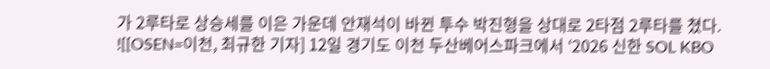가 2루타로 상승세를 이은 가운데 안재석이 바뀐 투수 박진형을 상대로 2타점 2루타를 쳤다.
![[OSEN=이천, 최규한 기자] 12일 경기도 이천 두산베어스파크에서 ‘2026 신한 SOL KBO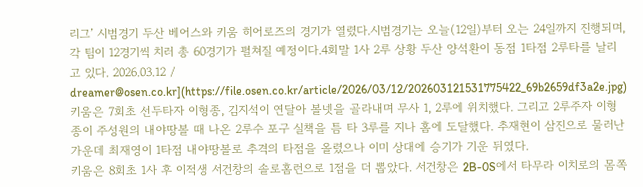리그’ 시범경기 두산 베어스와 키움 히어로즈의 경기가 열렸다.시범경기는 오늘(12일)부터 오는 24일까지 진행되며, 각 팀이 12경기씩 치러 총 60경기가 펼쳐질 예정이다.4회말 1사 2루 상황 두산 양석환이 동점 1타점 2루타를 날리고 있다. 2026.03.12 / dreamer@osen.co.kr](https://file.osen.co.kr/article/2026/03/12/202603121531775422_69b2659df3a2e.jpg)
키움은 7회초 선두타자 이형종, 김지석이 연달아 볼넷을 골라내며 무사 1, 2루에 위치했다. 그리고 2루주자 이형종이 주성원의 내야땅볼 때 나온 2루수 포구 실책을 틈 타 3루를 지나 홈에 도달했다. 추재현이 삼진으로 물러난 가운데 최재영이 1타점 내야땅볼로 추격의 타점을 올렸으나 이미 상대에 승기가 기운 뒤였다.
키움은 8회초 1사 후 이적생 서건창의 솔로홈런으로 1점을 더 뽑았다. 서건창은 2B-0S에서 타무라 이치로의 몸쪽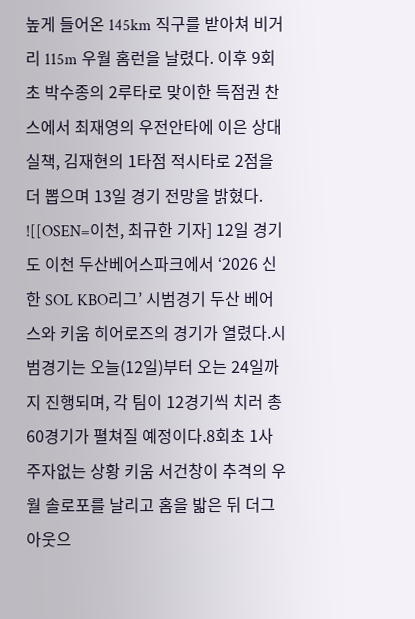높게 들어온 145km 직구를 받아쳐 비거리 115m 우월 홈런을 날렸다. 이후 9회초 박수종의 2루타로 맞이한 득점권 찬스에서 최재영의 우전안타에 이은 상대 실책, 김재현의 1타점 적시타로 2점을 더 뽑으며 13일 경기 전망을 밝혔다.
![[OSEN=이천, 최규한 기자] 12일 경기도 이천 두산베어스파크에서 ‘2026 신한 SOL KBO리그’ 시범경기 두산 베어스와 키움 히어로즈의 경기가 열렸다.시범경기는 오늘(12일)부터 오는 24일까지 진행되며, 각 팀이 12경기씩 치러 총 60경기가 펼쳐질 예정이다.8회초 1사 주자없는 상황 키움 서건창이 추격의 우월 솔로포를 날리고 홈을 밟은 뒤 더그아웃으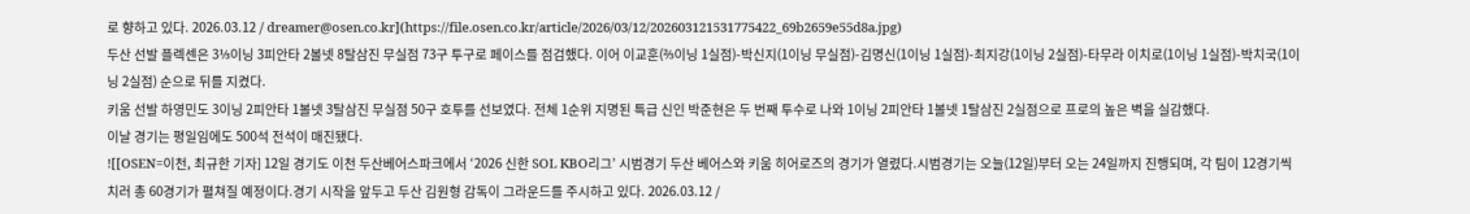로 향하고 있다. 2026.03.12 / dreamer@osen.co.kr](https://file.osen.co.kr/article/2026/03/12/202603121531775422_69b2659e55d8a.jpg)
두산 선발 플렉센은 3⅓이닝 3피안타 2볼넷 8탈삼진 무실점 73구 투구로 페이스를 점검했다. 이어 이교훈(⅔이닝 1실점)-박신지(1이닝 무실점)-김명신(1이닝 1실점)-최지강(1이닝 2실점)-타무라 이치로(1이닝 1실점)-박치국(1이닝 2실점) 순으로 뒤를 지켰다.
키움 선발 하영민도 3이닝 2피안타 1볼넷 3탈삼진 무실점 50구 호투를 선보였다. 전체 1순위 지명된 특급 신인 박준현은 두 번째 투수로 나와 1이닝 2피안타 1볼넷 1탈삼진 2실점으로 프로의 높은 벽을 실감했다.
이날 경기는 평일임에도 500석 전석이 매진됐다.
![[OSEN=이천, 최규한 기자] 12일 경기도 이천 두산베어스파크에서 ‘2026 신한 SOL KBO리그’ 시범경기 두산 베어스와 키움 히어로즈의 경기가 열렸다.시범경기는 오늘(12일)부터 오는 24일까지 진행되며, 각 팀이 12경기씩 치러 총 60경기가 펼쳐질 예정이다.경기 시작을 앞두고 두산 김원형 감독이 그라운드를 주시하고 있다. 2026.03.12 /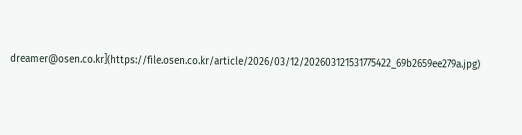dreamer@osen.co.kr](https://file.osen.co.kr/article/2026/03/12/202603121531775422_69b2659ee279a.jpg)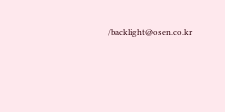/backlight@osen.co.kr